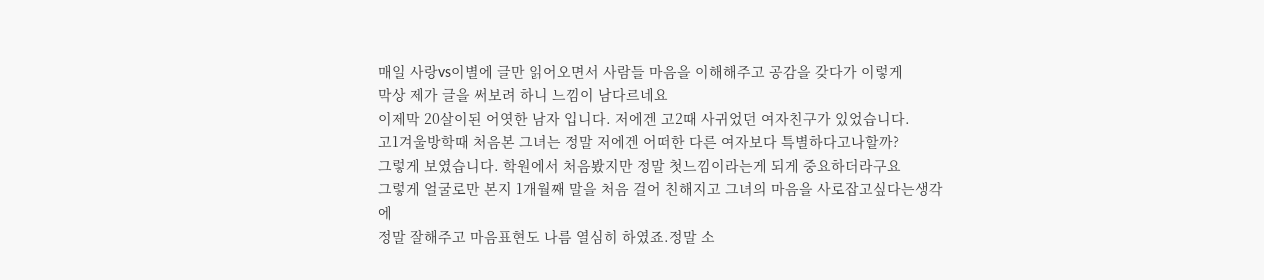매일 사랑vs이별에 글만 읽어오면서 사람들 마음을 이해해주고 공감을 갖다가 이렇게
막상 제가 글을 써보려 하니 느낌이 남다르네요
이제막 20살이된 어엿한 남자 입니다. 저에겐 고2때 사귀었던 여자친구가 있었습니다.
고1겨울방학때 처음본 그녀는 정말 저에겐 어떠한 다른 여자보다 특별하다고나할까?
그렇게 보였습니다. 학원에서 처음봤지만 정말 첫느낌이라는게 되게 중요하더라구요
그렇게 얼굴로만 본지 1개월째 말을 처음 걸어 친해지고 그녀의 마음을 사로잡고싶다는생각에
정말 잘해주고 마음표현도 나름 열심히 하였죠.정말 소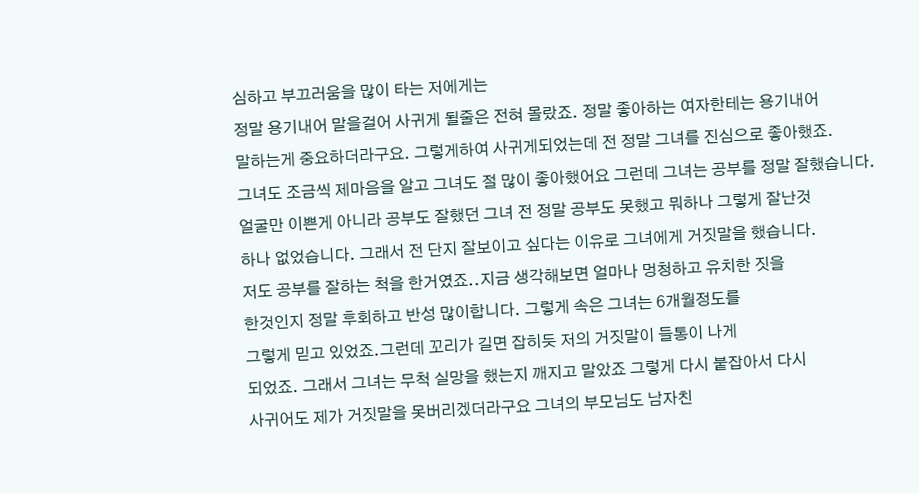심하고 부끄러움을 많이 타는 저에게는
정말 용기내어 말을걸어 사귀게 될줄은 전혀 몰랐죠. 정말 좋아하는 여자한테는 용기내어
말하는게 중요하더라구요. 그렇게하여 사귀게되었는데 전 정말 그녀를 진심으로 좋아했죠.
그녀도 조금씩 제마음을 알고 그녀도 절 많이 좋아했어요 그런데 그녀는 공부를 정말 잘했습니다.
얼굴만 이쁜게 아니라 공부도 잘했던 그녀 전 정말 공부도 못했고 뭐하나 그렇게 잘난것
하나 없었습니다. 그래서 전 단지 잘보이고 싶다는 이유로 그녀에게 거짓말을 했습니다.
저도 공부를 잘하는 척을 한거였죠..지금 생각해보면 얼마나 멍청하고 유치한 짓을
한것인지 정말 후회하고 반성 많이합니다. 그렇게 속은 그녀는 6개월정도를
그렇게 믿고 있었죠.그런데 꼬리가 길면 잡히듯 저의 거짓말이 들통이 나게
되었죠. 그래서 그녀는 무척 실망을 했는지 깨지고 말았죠 그렇게 다시 붙잡아서 다시
사귀어도 제가 거짓말을 못버리겠더라구요 그녀의 부모님도 남자친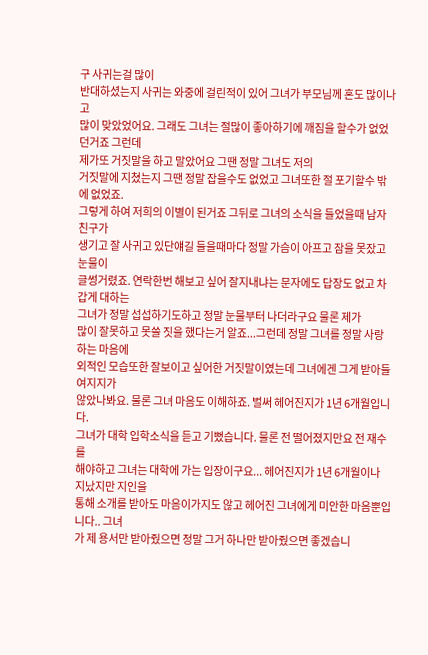구 사귀는걸 많이
반대하셨는지 사귀는 와중에 걸린적이 있어 그녀가 부모님께 혼도 많이나고
많이 맞았었어요. 그래도 그녀는 절많이 좋아하기에 깨짐을 할수가 없었던거죠 그런데
제가또 거짓말을 하고 말았어요 그땐 정말 그녀도 저의
거짓말에 지쳤는지 그땐 정말 잡을수도 없었고 그녀또한 절 포기할수 밖에 없었죠.
그렇게 하여 저희의 이별이 된거죠 그뒤로 그녀의 소식을 들었을때 남자친구가
생기고 잘 사귀고 있단얘길 들을때마다 정말 가슴이 아프고 잠을 못잤고 눈물이
글썽거렸죠. 연락한번 해보고 싶어 잘지내냐는 문자에도 답장도 없고 차갑게 대하는
그녀가 정말 섭섭하기도하고 정말 눈물부터 나더라구요 물론 제가
많이 잘못하고 못쓸 짓을 했다는거 알죠...그런데 정말 그녀를 정말 사랑하는 마음에
외적인 모습또한 잘보이고 싶어한 거짓말이였는데 그녀에겐 그게 받아들여지지가
않았나봐요. 물론 그녀 마음도 이해하죠. 벌써 헤어진지가 1년 6개월입니다.
그녀가 대학 입학소식을 듣고 기뻤습니다. 물론 전 떨어졌지만요 전 재수를
해야하고 그녀는 대학에 가는 입장이구요... 헤어진지가 1년 6개월이나 지났지만 지인을
통해 소개를 받아도 마음이가지도 않고 헤어진 그녀에게 미안한 마음뿐입니다.. 그녀
가 제 용서만 받아줬으면 정말 그거 하나만 받아줬으면 좋겠습니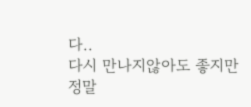다..
다시 만나지않아도 좋지만 정말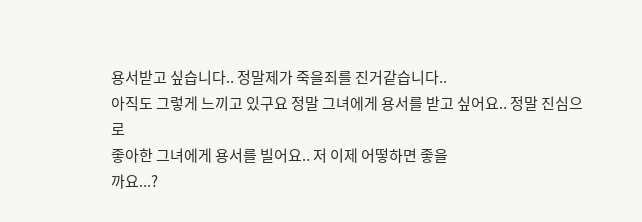용서받고 싶습니다.. 정말제가 죽을죄를 진거같습니다..
아직도 그렇게 느끼고 있구요 정말 그녀에게 용서를 받고 싶어요.. 정말 진심으로
좋아한 그녀에게 용서를 빌어요.. 저 이제 어떻하면 좋을
까요...?